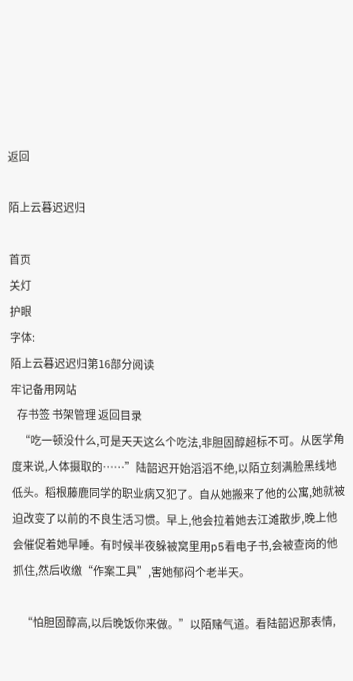返回

陌上云暮迟迟归

首页
关灯
护眼
字体:
陌上云暮迟迟归第16部分阅读
牢记备用网站
   存书签 书架管理 返回目录
    “吃一顿没什么,可是天天这么个吃法,非胆固醇超标不可。从医学角度来说,人体摄取的……”陆韶迟开始滔滔不绝,以陌立刻满脸黑线地低头。稻根藤鹿同学的职业病又犯了。自从她搬来了他的公寓,她就被迫改变了以前的不良生活习惯。早上,他会拉着她去江滩散步,晚上他会催促着她早睡。有时候半夜躲被窝里用p5看电子书,会被查岗的他抓住,然后收缴“作案工具”,害她郁闷个老半天。

    “怕胆固醇高,以后晚饭你来做。”以陌赌气道。看陆韶迟那表情,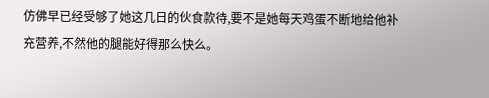仿佛早已经受够了她这几日的伙食款待,要不是她每天鸡蛋不断地给他补充营养,不然他的腿能好得那么快么。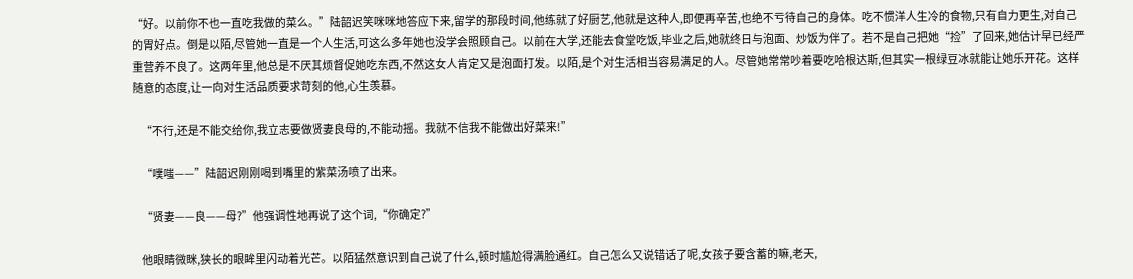“好。以前你不也一直吃我做的菜么。”陆韶迟笑咪咪地答应下来,留学的那段时间,他练就了好厨艺,他就是这种人,即便再辛苦,也绝不亏待自己的身体。吃不惯洋人生冷的食物,只有自力更生,对自己的胃好点。倒是以陌,尽管她一直是一个人生活,可这么多年她也没学会照顾自己。以前在大学,还能去食堂吃饭,毕业之后,她就终日与泡面、炒饭为伴了。若不是自己把她“捡”了回来,她估计早已经严重营养不良了。这两年里,他总是不厌其烦督促她吃东西,不然这女人肯定又是泡面打发。以陌,是个对生活相当容易满足的人。尽管她常常吵着要吃哈根达斯,但其实一根绿豆冰就能让她乐开花。这样随意的态度,让一向对生活品质要求苛刻的他,心生羡慕。

    “不行,还是不能交给你,我立志要做贤妻良母的,不能动摇。我就不信我不能做出好菜来!”

    “噗嗤——”陆韶迟刚刚喝到嘴里的紫菜汤喷了出来。

    “贤妻——良——母?”他强调性地再说了这个词,“你确定?”

    他眼睛微眯,狭长的眼眸里闪动着光芒。以陌猛然意识到自己说了什么,顿时尴尬得满脸通红。自己怎么又说错话了呢,女孩子要含蓄的嘛,老天,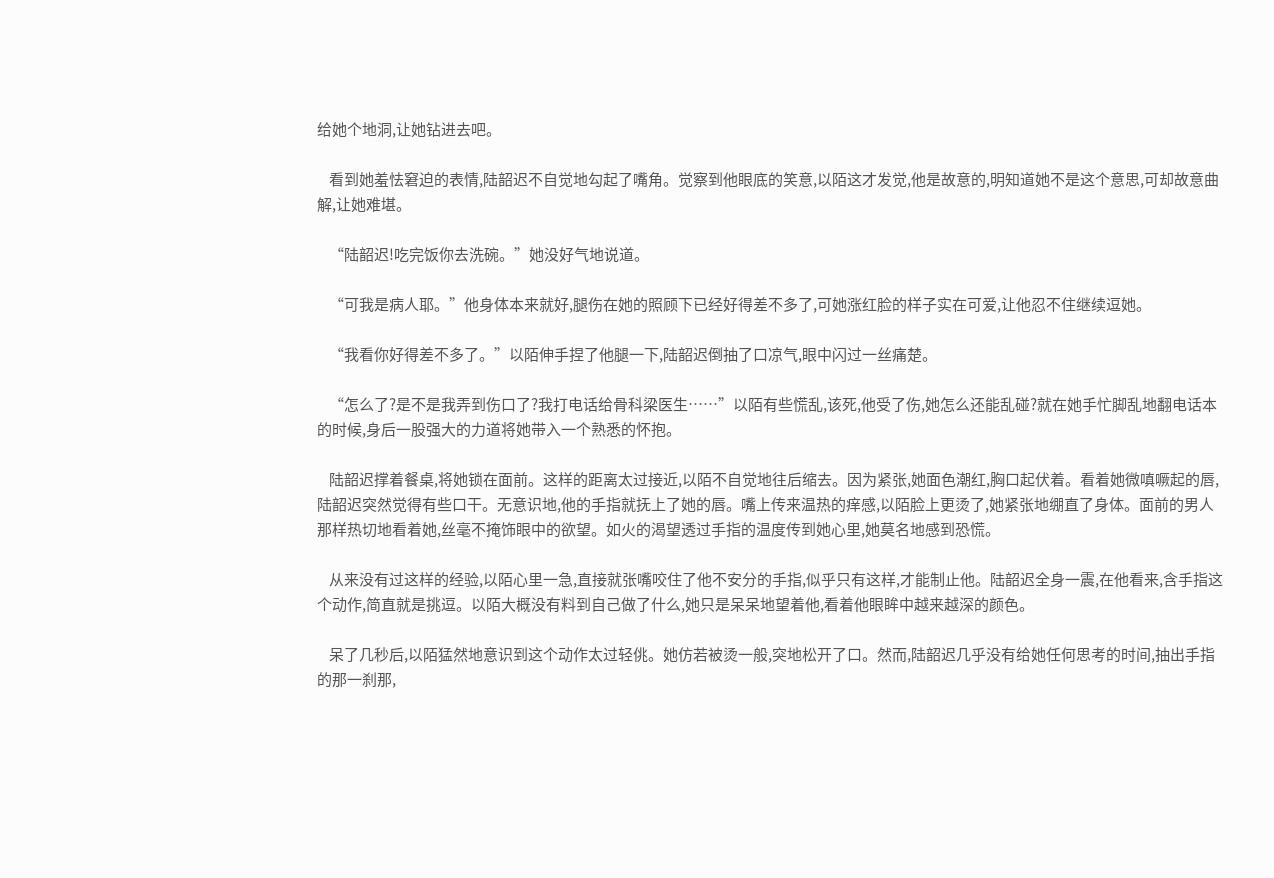给她个地洞,让她钻进去吧。

    看到她羞怯窘迫的表情,陆韶迟不自觉地勾起了嘴角。觉察到他眼底的笑意,以陌这才发觉,他是故意的,明知道她不是这个意思,可却故意曲解,让她难堪。

    “陆韶迟!吃完饭你去洗碗。”她没好气地说道。

    “可我是病人耶。”他身体本来就好,腿伤在她的照顾下已经好得差不多了,可她涨红脸的样子实在可爱,让他忍不住继续逗她。

    “我看你好得差不多了。”以陌伸手捏了他腿一下,陆韶迟倒抽了口凉气,眼中闪过一丝痛楚。

    “怎么了?是不是我弄到伤口了?我打电话给骨科梁医生……”以陌有些慌乱,该死,他受了伤,她怎么还能乱碰?就在她手忙脚乱地翻电话本的时候,身后一股强大的力道将她带入一个熟悉的怀抱。

    陆韶迟撑着餐桌,将她锁在面前。这样的距离太过接近,以陌不自觉地往后缩去。因为紧张,她面色潮红,胸口起伏着。看着她微嗔噘起的唇,陆韶迟突然觉得有些口干。无意识地,他的手指就抚上了她的唇。嘴上传来温热的痒感,以陌脸上更烫了,她紧张地绷直了身体。面前的男人那样热切地看着她,丝毫不掩饰眼中的欲望。如火的渴望透过手指的温度传到她心里,她莫名地感到恐慌。

    从来没有过这样的经验,以陌心里一急,直接就张嘴咬住了他不安分的手指,似乎只有这样,才能制止他。陆韶迟全身一震,在他看来,含手指这个动作,简直就是挑逗。以陌大概没有料到自己做了什么,她只是呆呆地望着他,看着他眼眸中越来越深的颜色。

    呆了几秒后,以陌猛然地意识到这个动作太过轻佻。她仿若被烫一般,突地松开了口。然而,陆韶迟几乎没有给她任何思考的时间,抽出手指的那一刹那,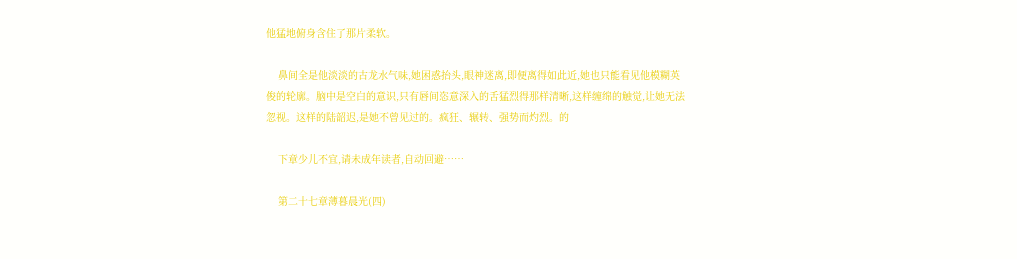他猛地俯身含住了那片柔软。

    鼻间全是他淡淡的古龙水气味,她困惑抬头,眼神迷离,即便离得如此近,她也只能看见他模糊英俊的轮廓。脑中是空白的意识,只有唇间恣意深入的舌猛烈得那样清晰,这样缠绵的触觉,让她无法忽视。这样的陆韶迟,是她不曾见过的。疯狂、辗转、强势而灼烈。的

    下章少儿不宜,请未成年读者,自动回避……

    第二十七章薄暮晨光(四)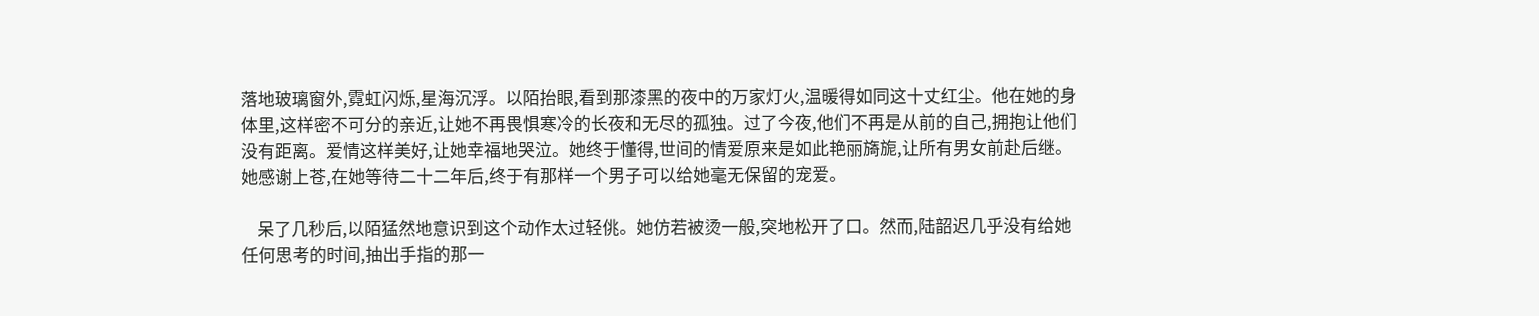落地玻璃窗外,霓虹闪烁,星海沉浮。以陌抬眼,看到那漆黑的夜中的万家灯火,温暖得如同这十丈红尘。他在她的身体里,这样密不可分的亲近,让她不再畏惧寒冷的长夜和无尽的孤独。过了今夜,他们不再是从前的自己,拥抱让他们没有距离。爱情这样美好,让她幸福地哭泣。她终于懂得,世间的情爱原来是如此艳丽旖旎,让所有男女前赴后继。她感谢上苍,在她等待二十二年后,终于有那样一个男子可以给她毫无保留的宠爱。

    呆了几秒后,以陌猛然地意识到这个动作太过轻佻。她仿若被烫一般,突地松开了口。然而,陆韶迟几乎没有给她任何思考的时间,抽出手指的那一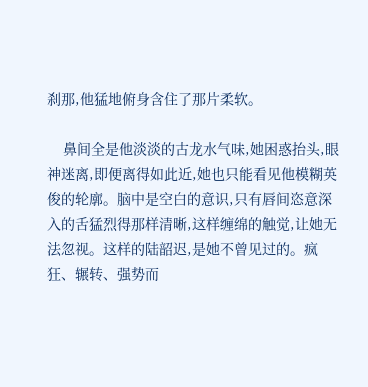刹那,他猛地俯身含住了那片柔软。

    鼻间全是他淡淡的古龙水气味,她困惑抬头,眼神迷离,即便离得如此近,她也只能看见他模糊英俊的轮廓。脑中是空白的意识,只有唇间恣意深入的舌猛烈得那样清晰,这样缠绵的触觉,让她无法忽视。这样的陆韶迟,是她不曾见过的。疯狂、辗转、强势而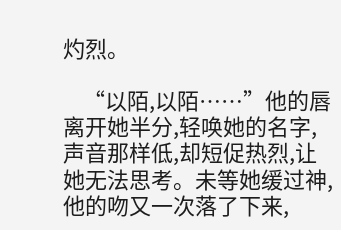灼烈。

    “以陌,以陌……”他的唇离开她半分,轻唤她的名字,声音那样低,却短促热烈,让她无法思考。未等她缓过神,他的吻又一次落了下来,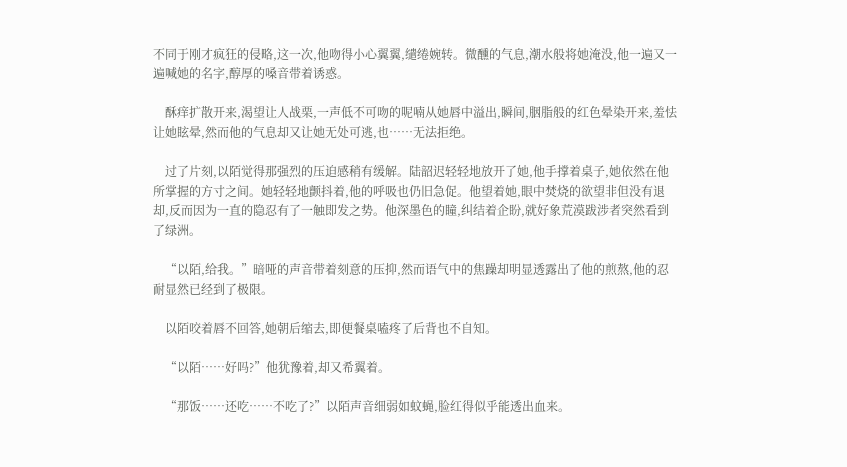不同于刚才疯狂的侵略,这一次,他吻得小心翼翼,缱绻婉转。微醺的气息,潮水般将她淹没,他一遍又一遍喊她的名字,醇厚的嗓音带着诱惑。

    酥痒扩散开来,渴望让人战栗,一声低不可吻的呢喃从她唇中溢出,瞬间,胭脂般的红色晕染开来,羞怯让她眩晕,然而他的气息却又让她无处可逃,也……无法拒绝。

    过了片刻,以陌觉得那强烈的压迫感稍有缓解。陆韶迟轻轻地放开了她,他手撑着桌子,她依然在他所掌握的方寸之间。她轻轻地颤抖着,他的呼吸也仍旧急促。他望着她,眼中焚烧的欲望非但没有退却,反而因为一直的隐忍有了一触即发之势。他深墨色的瞳,纠结着企盼,就好象荒漠跋涉者突然看到了绿洲。

    “以陌,给我。”暗哑的声音带着刻意的压抑,然而语气中的焦躁却明显透露出了他的煎熬,他的忍耐显然已经到了极限。

    以陌咬着唇不回答,她朝后缩去,即便餐桌嗑疼了后背也不自知。

    “以陌……好吗?”他犹豫着,却又希翼着。

    “那饭……还吃……不吃了?”以陌声音细弱如蚊蝇,脸红得似乎能透出血来。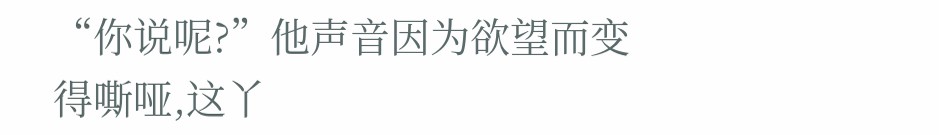“你说呢?”他声音因为欲望而变得嘶哑,这丫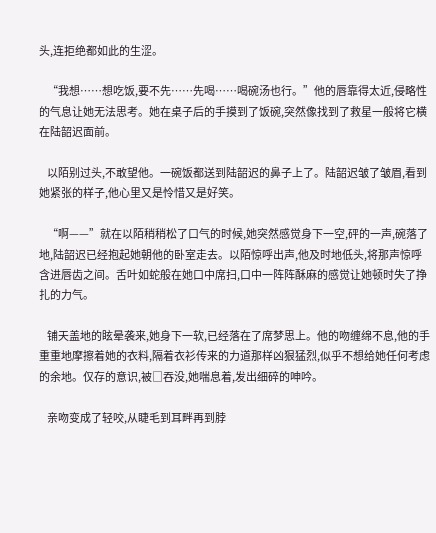头,连拒绝都如此的生涩。

    “我想……想吃饭,要不先……先喝……喝碗汤也行。”他的唇靠得太近,侵略性的气息让她无法思考。她在桌子后的手摸到了饭碗,突然像找到了救星一般将它横在陆韶迟面前。

    以陌别过头,不敢望他。一碗饭都送到陆韶迟的鼻子上了。陆韶迟皱了皱眉,看到她紧张的样子,他心里又是怜惜又是好笑。

    “啊——”就在以陌稍稍松了口气的时候,她突然感觉身下一空,砰的一声,碗落了地,陆韶迟已经抱起她朝他的卧室走去。以陌惊呼出声,他及时地低头,将那声惊呼含进唇齿之间。舌叶如蛇般在她口中席扫,口中一阵阵酥麻的感觉让她顿时失了挣扎的力气。

    铺天盖地的眩晕袭来,她身下一软,已经落在了席梦思上。他的吻缠绵不息,他的手重重地摩擦着她的衣料,隔着衣衫传来的力道那样凶狠猛烈,似乎不想给她任何考虑的余地。仅存的意识,被□吞没,她喘息着,发出细碎的呻吟。

    亲吻变成了轻咬,从睫毛到耳畔再到脖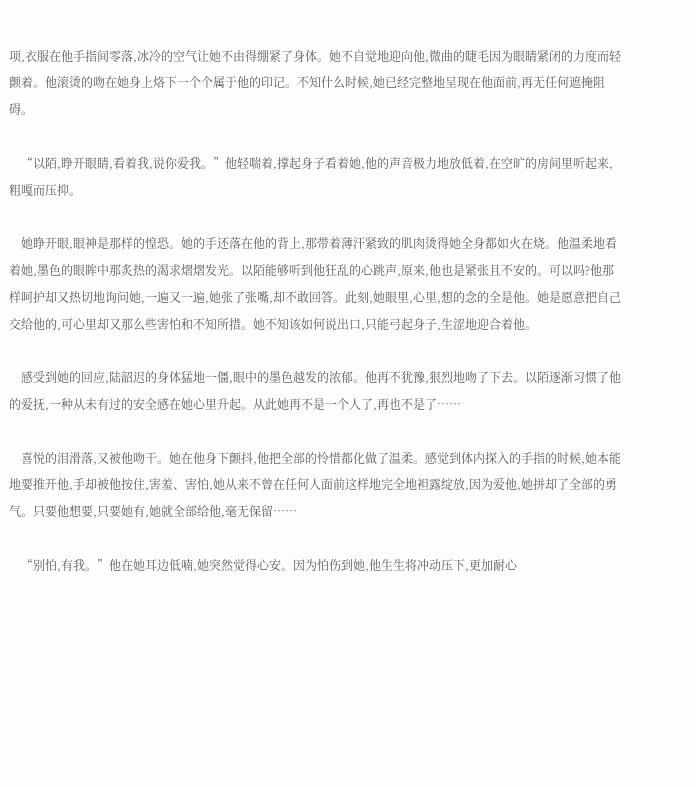项,衣服在他手指间零落,冰冷的空气让她不由得绷紧了身体。她不自觉地迎向他,微曲的睫毛因为眼睛紧闭的力度而轻颤着。他滚烫的吻在她身上烙下一个个属于他的印记。不知什么时候,她已经完整地呈现在他面前,再无任何遮掩阻碍。

    “以陌,睁开眼睛,看着我,说你爱我。”他轻喘着,撑起身子看着她,他的声音极力地放低着,在空旷的房间里听起来,粗嘎而压抑。

    她睁开眼,眼神是那样的惶恐。她的手还落在他的背上,那带着薄汗紧致的肌肉烫得她全身都如火在烧。他温柔地看着她,墨色的眼眸中那炙热的渴求熠熠发光。以陌能够听到他狂乱的心跳声,原来,他也是紧张且不安的。可以吗?他那样呵护却又热切地询问她,一遍又一遍,她张了张嘴,却不敢回答。此刻,她眼里,心里,想的念的全是他。她是愿意把自己交给他的,可心里却又那么些害怕和不知所措。她不知该如何说出口,只能弓起身子,生涩地迎合着他。

    感受到她的回应,陆韶迟的身体猛地一僵,眼中的墨色越发的浓郁。他再不犹豫,狠烈地吻了下去。以陌逐渐习惯了他的爱抚,一种从未有过的安全感在她心里升起。从此她再不是一个人了,再也不是了……

    喜悦的泪滑落,又被他吻干。她在他身下颤抖,他把全部的怜惜都化做了温柔。感觉到体内探入的手指的时候,她本能地要推开他,手却被他按住,害羞、害怕,她从来不曾在任何人面前这样地完全地袒露绽放,因为爱他,她拼却了全部的勇气。只要他想要,只要她有,她就全部给他,毫无保留……

    “别怕,有我。”他在她耳边低喃,她突然觉得心安。因为怕伤到她,他生生将冲动压下,更加耐心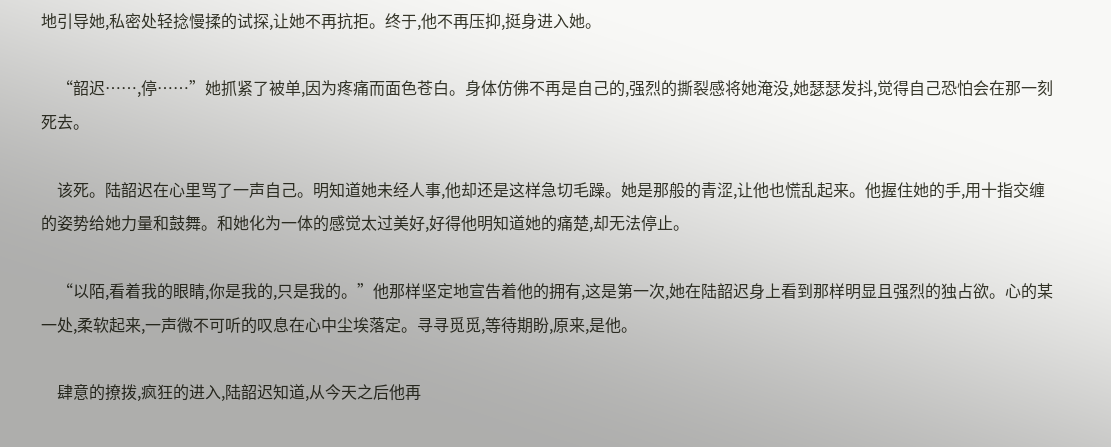地引导她,私密处轻捻慢揉的试探,让她不再抗拒。终于,他不再压抑,挺身进入她。

    “韶迟……,停……”她抓紧了被单,因为疼痛而面色苍白。身体仿佛不再是自己的,强烈的撕裂感将她淹没,她瑟瑟发抖,觉得自己恐怕会在那一刻死去。

    该死。陆韶迟在心里骂了一声自己。明知道她未经人事,他却还是这样急切毛躁。她是那般的青涩,让他也慌乱起来。他握住她的手,用十指交缠的姿势给她力量和鼓舞。和她化为一体的感觉太过美好,好得他明知道她的痛楚,却无法停止。

    “以陌,看着我的眼睛,你是我的,只是我的。”他那样坚定地宣告着他的拥有,这是第一次,她在陆韶迟身上看到那样明显且强烈的独占欲。心的某一处,柔软起来,一声微不可听的叹息在心中尘埃落定。寻寻觅觅,等待期盼,原来,是他。

    肆意的撩拨,疯狂的进入,陆韶迟知道,从今天之后他再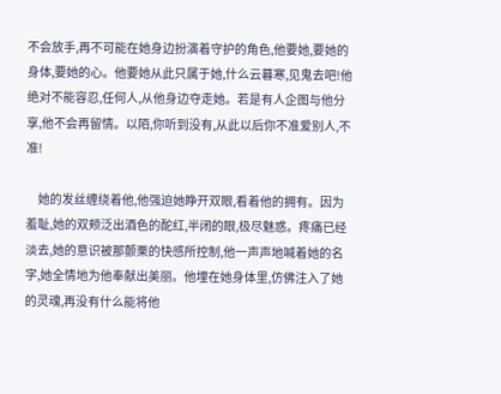不会放手,再不可能在她身边扮演着守护的角色,他要她,要她的身体,要她的心。他要她从此只属于她,什么云暮寒,见鬼去吧!他绝对不能容忍,任何人,从他身边夺走她。若是有人企图与他分享,他不会再留情。以陌,你听到没有,从此以后你不准爱别人,不准!

    她的发丝缠绕着他,他强迫她睁开双眼,看着他的拥有。因为羞耻,她的双颊泛出酒色的酡红,半闭的眼,极尽魅惑。疼痛已经淡去,她的意识被那颤栗的快感所控制,他一声声地喊着她的名字,她全情地为他奉献出美丽。他埋在她身体里,仿佛注入了她的灵魂,再没有什么能将他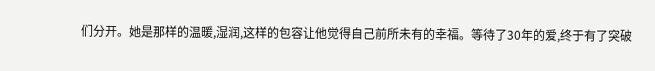们分开。她是那样的温暖,湿润,这样的包容让他觉得自己前所未有的幸福。等待了30年的爱,终于有了突破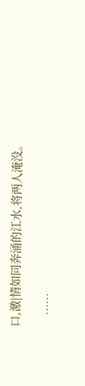口,激|情如同奔涌的江水,将两人淹没。

    ……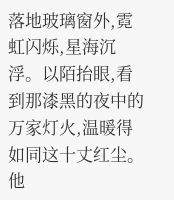落地玻璃窗外,霓虹闪烁,星海沉浮。以陌抬眼,看到那漆黑的夜中的万家灯火,温暖得如同这十丈红尘。他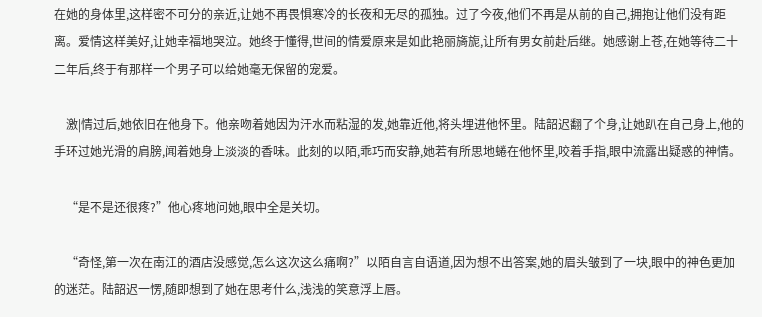在她的身体里,这样密不可分的亲近,让她不再畏惧寒冷的长夜和无尽的孤独。过了今夜,他们不再是从前的自己,拥抱让他们没有距离。爱情这样美好,让她幸福地哭泣。她终于懂得,世间的情爱原来是如此艳丽旖旎,让所有男女前赴后继。她感谢上苍,在她等待二十二年后,终于有那样一个男子可以给她毫无保留的宠爱。

    激|情过后,她依旧在他身下。他亲吻着她因为汗水而粘湿的发,她靠近他,将头埋进他怀里。陆韶迟翻了个身,让她趴在自己身上,他的手环过她光滑的肩膀,闻着她身上淡淡的香味。此刻的以陌,乖巧而安静,她若有所思地蜷在他怀里,咬着手指,眼中流露出疑惑的神情。

    “是不是还很疼?”他心疼地问她,眼中全是关切。

    “奇怪,第一次在南江的酒店没感觉,怎么这次这么痛啊?”以陌自言自语道,因为想不出答案,她的眉头皱到了一块,眼中的神色更加的迷茫。陆韶迟一愣,随即想到了她在思考什么,浅浅的笑意浮上唇。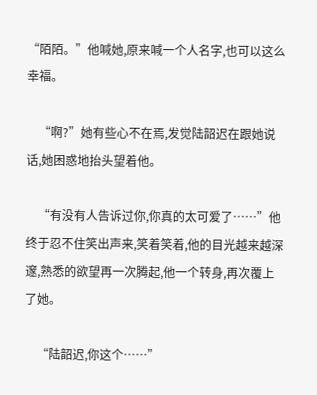“陌陌。”他喊她,原来喊一个人名字,也可以这么幸福。

    “啊?”她有些心不在焉,发觉陆韶迟在跟她说话,她困惑地抬头望着他。

    “有没有人告诉过你,你真的太可爱了……”他终于忍不住笑出声来,笑着笑着,他的目光越来越深邃,熟悉的欲望再一次腾起,他一个转身,再次覆上了她。

    “陆韶迟,你这个……”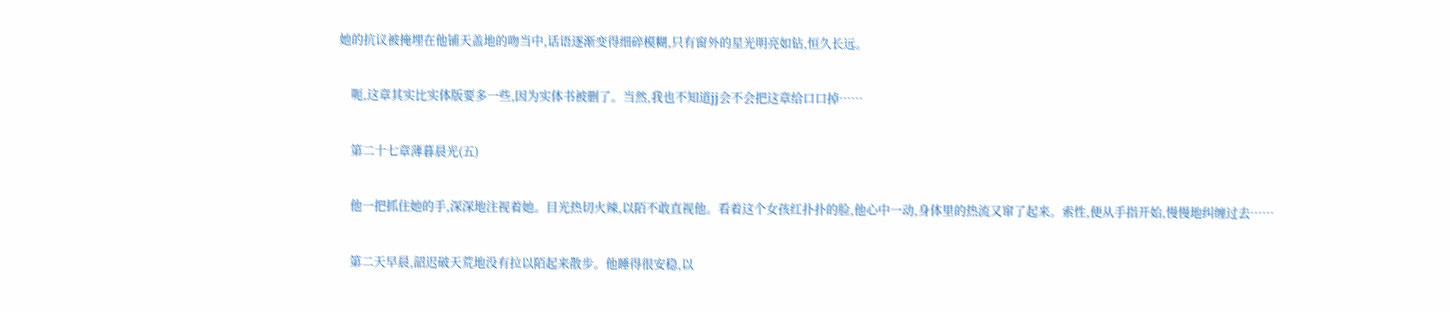她的抗议被掩埋在他铺天盖地的吻当中,话语逐渐变得细碎模糊,只有窗外的星光明亮如钻,恒久长远。

    呃,这章其实比实体版要多一些,因为实体书被删了。当然,我也不知道jj会不会把这章给口口掉……

    第二十七章薄暮晨光(五)

    他一把抓住她的手,深深地注视着她。目光热切火辣,以陌不敢直视他。看着这个女孩红扑扑的脸,他心中一动,身体里的热流又窜了起来。索性,便从手指开始,慢慢地纠缠过去……

    第二天早晨,韶迟破天荒地没有拉以陌起来散步。他睡得很安稳,以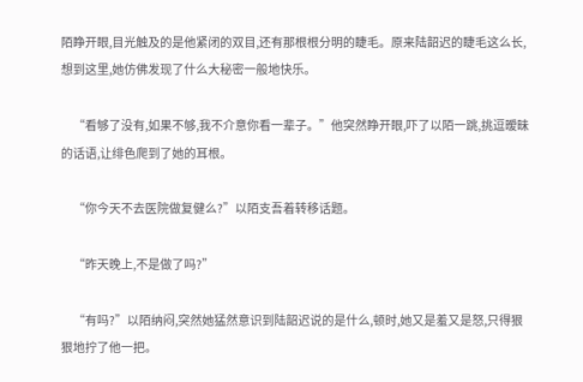陌睁开眼,目光触及的是他紧闭的双目,还有那根根分明的睫毛。原来陆韶迟的睫毛这么长,想到这里,她仿佛发现了什么大秘密一般地快乐。

    “看够了没有,如果不够,我不介意你看一辈子。”他突然睁开眼,吓了以陌一跳,挑逗暧昧的话语,让绯色爬到了她的耳根。

    “你今天不去医院做复健么?”以陌支吾着转移话题。

    “昨天晚上,不是做了吗?”

    “有吗?”以陌纳闷,突然她猛然意识到陆韶迟说的是什么,顿时,她又是羞又是怒,只得狠狠地拧了他一把。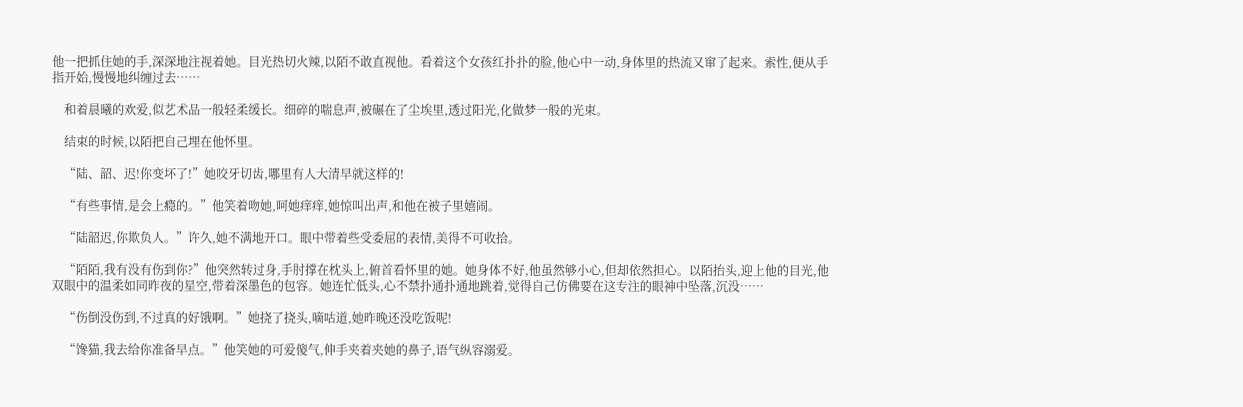他一把抓住她的手,深深地注视着她。目光热切火辣,以陌不敢直视他。看着这个女孩红扑扑的脸,他心中一动,身体里的热流又窜了起来。索性,便从手指开始,慢慢地纠缠过去……

    和着晨曦的欢爱,似艺术品一般轻柔缓长。细碎的喘息声,被碾在了尘埃里,透过阳光,化做梦一般的光束。

    结束的时候,以陌把自己埋在他怀里。

    “陆、韶、迟!你变坏了!”她咬牙切齿,哪里有人大清早就这样的!

    “有些事情,是会上瘾的。”他笑着吻她,呵她痒痒,她惊叫出声,和他在被子里嬉闹。

    “陆韶迟,你欺负人。”许久,她不满地开口。眼中带着些受委屈的表情,美得不可收拾。

    “陌陌,我有没有伤到你?”他突然转过身,手肘撑在枕头上,俯首看怀里的她。她身体不好,他虽然够小心,但却依然担心。以陌抬头,迎上他的目光,他双眼中的温柔如同昨夜的星空,带着深墨色的包容。她连忙低头,心不禁扑通扑通地跳着,觉得自己仿佛要在这专注的眼神中坠落,沉没……

    “伤倒没伤到,不过真的好饿啊。”她挠了挠头,嘀咕道,她昨晚还没吃饭呢!

    “馋猫,我去给你准备早点。”他笑她的可爱傻气,伸手夹着夹她的鼻子,语气纵容溺爱。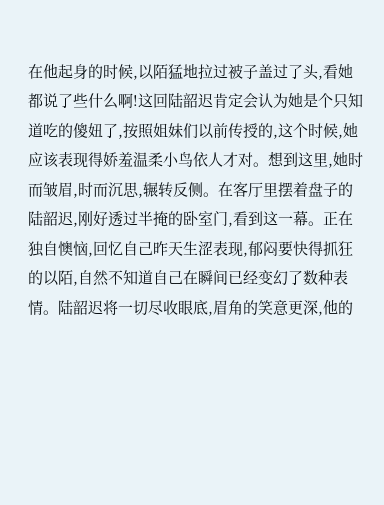在他起身的时候,以陌猛地拉过被子盖过了头,看她都说了些什么啊!这回陆韶迟肯定会认为她是个只知道吃的傻妞了,按照姐妹们以前传授的,这个时候,她应该表现得娇羞温柔小鸟依人才对。想到这里,她时而皱眉,时而沉思,辗转反侧。在客厅里摆着盘子的陆韶迟,刚好透过半掩的卧室门,看到这一幕。正在独自懊恼,回忆自己昨天生涩表现,郁闷要快得抓狂的以陌,自然不知道自己在瞬间已经变幻了数种表情。陆韶迟将一切尽收眼底,眉角的笑意更深,他的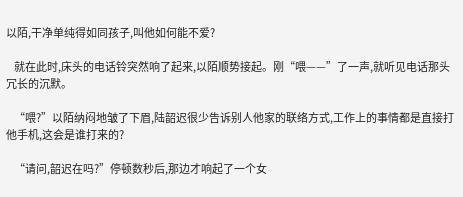以陌,干净单纯得如同孩子,叫他如何能不爱?

    就在此时,床头的电话铃突然响了起来,以陌顺势接起。刚“喂——”了一声,就听见电话那头冗长的沉默。

    “喂?”以陌纳闷地皱了下眉,陆韶迟很少告诉别人他家的联络方式,工作上的事情都是直接打他手机,这会是谁打来的?

    “请问,韶迟在吗?”停顿数秒后,那边才响起了一个女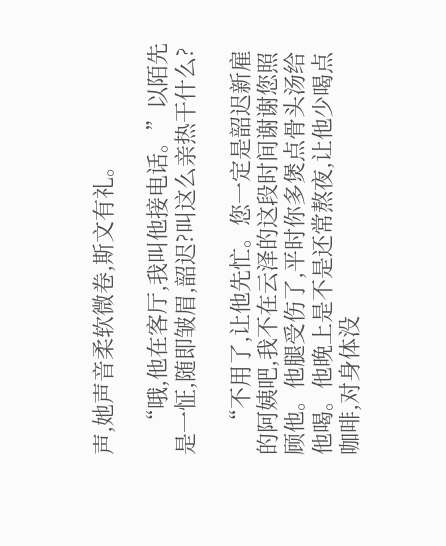声,她声音柔软微卷,斯文有礼。

    “哦,他在客厅,我叫他接电话。”以陌先是一怔,随即皱眉,韶迟?叫这么亲热干什么?

    “不用了,让他先忙。您一定是韶迟新雇的阿姨吧,我不在云泽的这段时间谢谢您照顾他。他腿受伤了,平时你多煲点骨头汤给他喝。他晚上是不是还常熬夜,让他少喝点咖啡,对身体没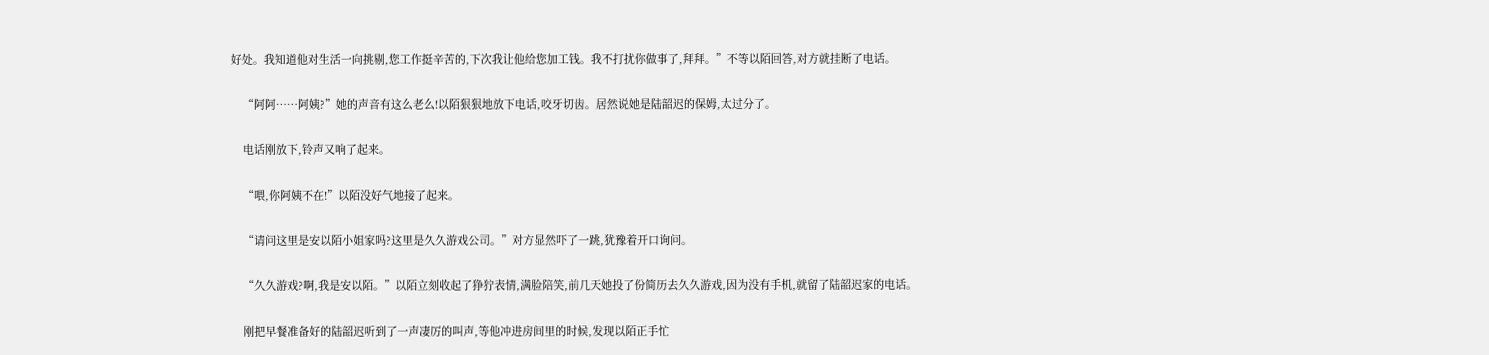好处。我知道他对生活一向挑剔,您工作挺辛苦的,下次我让他给您加工钱。我不打扰你做事了,拜拜。”不等以陌回答,对方就挂断了电话。

    “阿阿……阿姨?”她的声音有这么老么!以陌狠狠地放下电话,咬牙切齿。居然说她是陆韶迟的保姆,太过分了。

    电话刚放下,铃声又响了起来。

    “喂,你阿姨不在!”以陌没好气地接了起来。

    “请问这里是安以陌小姐家吗?这里是久久游戏公司。”对方显然吓了一跳,犹豫着开口询问。

    “久久游戏?啊,我是安以陌。”以陌立刻收起了狰狞表情,满脸陪笑,前几天她投了份简历去久久游戏,因为没有手机,就留了陆韶迟家的电话。

    刚把早餐准备好的陆韶迟听到了一声凄厉的叫声,等他冲进房间里的时候,发现以陌正手忙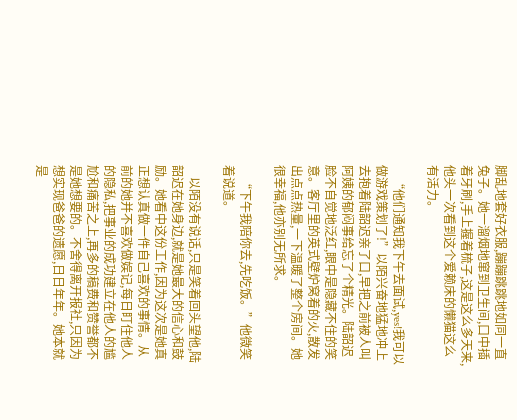脚乱地套好衣服,蹦蹦跳跳地如同一直兔子。她一溜烟地窜到卫生间,口中插着牙刷,手上握着梳子,这是这么多天来,他头一次看到这个爱赖床的懒猫这么有活力。

    “他们通知我下午去面试,yes!我可以做游戏策划了!”以陌兴奋地猛地冲上去抱着陆韶迟亲了口,早把之前被人叫阿姨的郁闷事给忘了个精光。陆韶迟脸不自觉地泛红,眼中是隐藏不住的笑意。客厅里的英式壁炉窝着的火,散发出点点热量,一下温暖了整个房间。她很幸福,他亦别无所求。

    “下午我陪你去,先吃饭。”他微笑着说道。

    以陌没有说话,只是笑着回头望他,陆韶迟在她身边,就是她最大的信心和鼓励。她看中这份工作,因为这次是她真正想认真做一件自己喜欢的事情。从前的她并不喜欢做娱记,每日盯住他人的隐私,把事业的成功建立在他人的尴尬和痛苦之上,再多的稿费和赞誉都不是她想要的。不舍得离开报社,只因为想实现爸爸的遗愿,日日年年。她本就是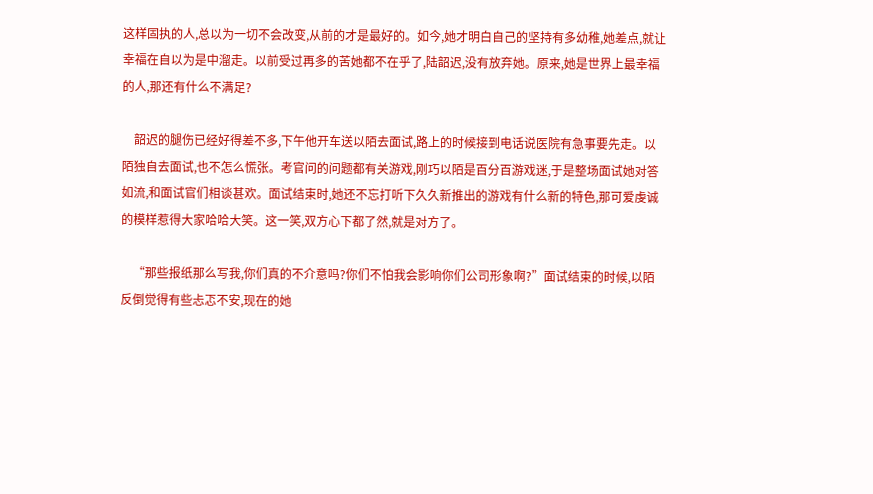这样固执的人,总以为一切不会改变,从前的才是最好的。如今,她才明白自己的坚持有多幼稚,她差点,就让幸福在自以为是中溜走。以前受过再多的苦她都不在乎了,陆韶迟,没有放弃她。原来,她是世界上最幸福的人,那还有什么不满足?

    韶迟的腿伤已经好得差不多,下午他开车送以陌去面试,路上的时候接到电话说医院有急事要先走。以陌独自去面试,也不怎么慌张。考官问的问题都有关游戏,刚巧以陌是百分百游戏迷,于是整场面试她对答如流,和面试官们相谈甚欢。面试结束时,她还不忘打听下久久新推出的游戏有什么新的特色,那可爱虔诚的模样惹得大家哈哈大笑。这一笑,双方心下都了然,就是对方了。

    “那些报纸那么写我,你们真的不介意吗?你们不怕我会影响你们公司形象啊?”面试结束的时候,以陌反倒觉得有些忐忑不安,现在的她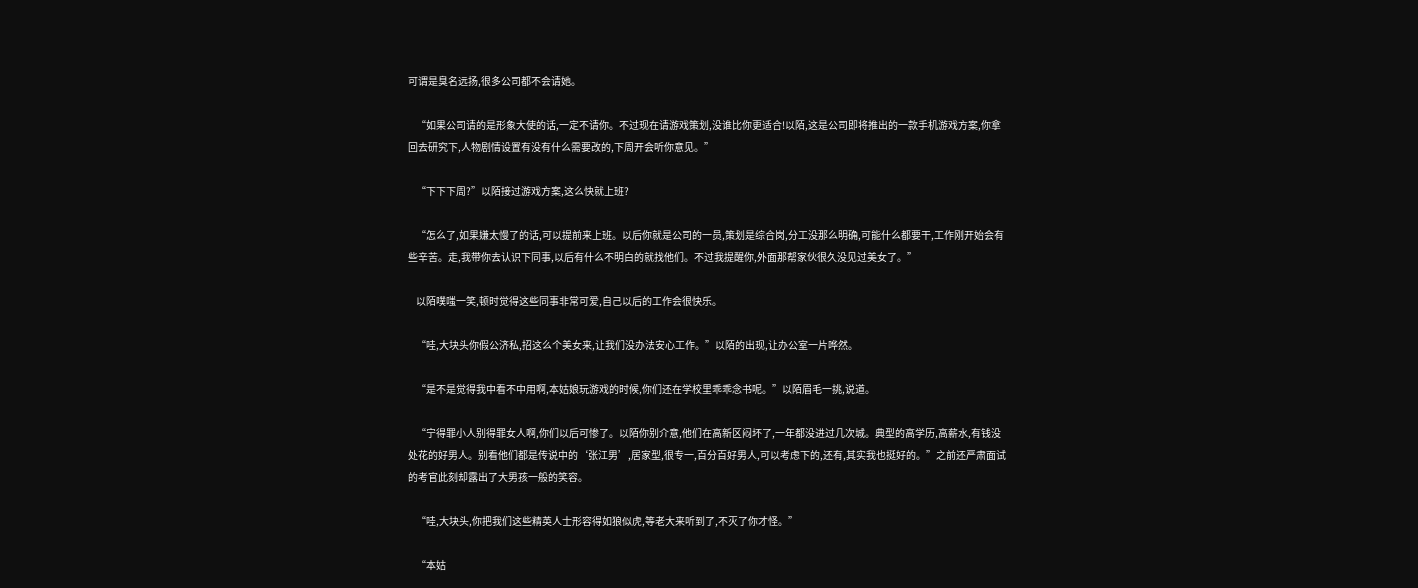可谓是臭名远扬,很多公司都不会请她。

    “如果公司请的是形象大使的话,一定不请你。不过现在请游戏策划,没谁比你更适合!以陌,这是公司即将推出的一款手机游戏方案,你拿回去研究下,人物剧情设置有没有什么需要改的,下周开会听你意见。”

    “下下下周?”以陌接过游戏方案,这么快就上班?

    “怎么了,如果嫌太慢了的话,可以提前来上班。以后你就是公司的一员,策划是综合岗,分工没那么明确,可能什么都要干,工作刚开始会有些辛苦。走,我带你去认识下同事,以后有什么不明白的就找他们。不过我提醒你,外面那帮家伙很久没见过美女了。”

    以陌噗嗤一笑,顿时觉得这些同事非常可爱,自己以后的工作会很快乐。

    “哇,大块头你假公济私,招这么个美女来,让我们没办法安心工作。”以陌的出现,让办公室一片哗然。

    “是不是觉得我中看不中用啊,本姑娘玩游戏的时候,你们还在学校里乖乖念书呢。”以陌眉毛一挑,说道。

    “宁得罪小人别得罪女人啊,你们以后可惨了。以陌你别介意,他们在高新区闷坏了,一年都没进过几次城。典型的高学历,高薪水,有钱没处花的好男人。别看他们都是传说中的‘张江男’,居家型,很专一,百分百好男人,可以考虑下的,还有,其实我也挺好的。”之前还严肃面试的考官此刻却露出了大男孩一般的笑容。

    “哇,大块头,你把我们这些精英人士形容得如狼似虎,等老大来听到了,不灭了你才怪。”

    “本姑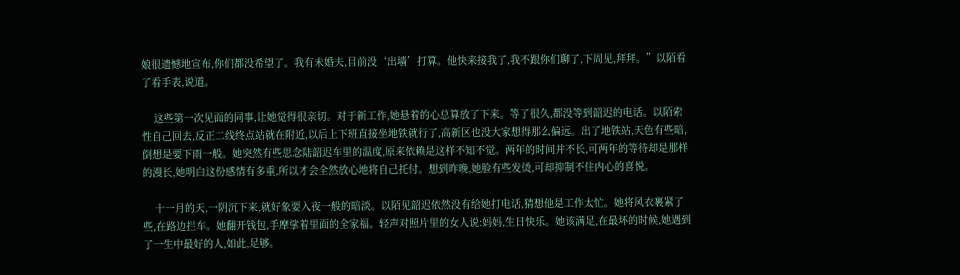娘很遗憾地宣布,你们都没希望了。我有未婚夫,目前没‘出墙’打算。他快来接我了,我不跟你们聊了,下周见,拜拜。”以陌看了看手表,说道。

    这些第一次见面的同事,让她觉得很亲切。对于新工作,她悬着的心总算放了下来。等了很久,都没等到韶迟的电话。以陌索性自己回去,反正二线终点站就在附近,以后上下班直接坐地铁就行了,高新区也没大家想得那么偏远。出了地铁站,天色有些暗,倒想是要下雨一般。她突然有些思念陆韶迟车里的温度,原来依赖是这样不知不觉。两年的时间并不长,可两年的等待却是那样的漫长,她明白这份感情有多重,所以才会全然放心地将自己托付。想到昨晚,她脸有些发烫,可却抑制不住内心的喜悦。

    十一月的天,一阴沉下来,就好象要入夜一般的暗淡。以陌见韶迟依然没有给她打电话,猜想他是工作太忙。她将风衣裹紧了些,在路边拦车。她翻开钱包,手摩挲着里面的全家福。轻声对照片里的女人说:妈妈,生日快乐。她该满足,在最坏的时候,她遇到了一生中最好的人,如此,足够。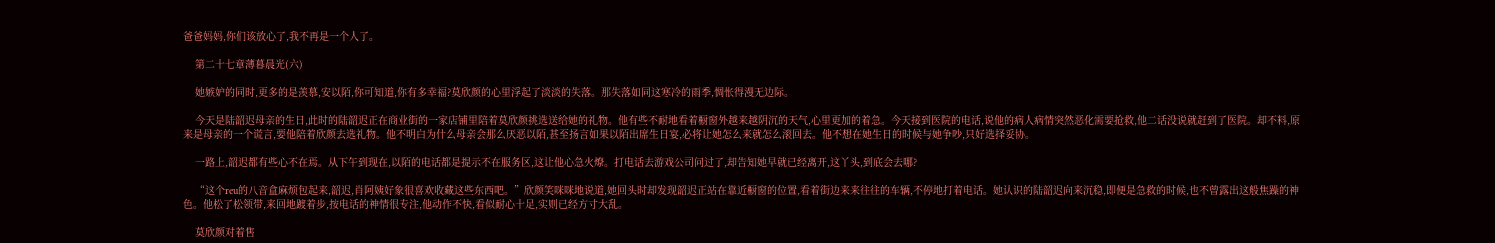爸爸妈妈,你们该放心了,我不再是一个人了。

    第二十七章薄暮晨光(六)

    她嫉妒的同时,更多的是羡慕,安以陌,你可知道,你有多幸福?莫欣颜的心里浮起了淡淡的失落。那失落如同这寒冷的雨季,惆怅得漫无边际。

    今天是陆韶迟母亲的生日,此时的陆韶迟正在商业街的一家店铺里陪着莫欣颜挑选送给她的礼物。他有些不耐地看着橱窗外越来越阴沉的天气,心里更加的着急。今天接到医院的电话,说他的病人病情突然恶化需要抢救,他二话没说就赶到了医院。却不料,原来是母亲的一个谎言,要他陪着欣颜去选礼物。他不明白为什么母亲会那么厌恶以陌,甚至扬言如果以陌出席生日宴,必将让她怎么来就怎么滚回去。他不想在她生日的时候与她争吵,只好选择妥协。

    一路上,韶迟都有些心不在焉。从下午到现在,以陌的电话都是提示不在服务区,这让他心急火燎。打电话去游戏公司问过了,却告知她早就已经离开,这丫头,到底会去哪?

    “这个reu的八音盒麻烦包起来,韶迟,肖阿姨好象很喜欢收藏这些东西吧。”欣颜笑咪咪地说道,她回头时却发现韶迟正站在靠近橱窗的位置,看着街边来来往往的车辆,不停地打着电话。她认识的陆韶迟向来沉稳,即便是急救的时候,也不曾露出这般焦躁的神色。他松了松领带,来回地踱着步,按电话的神情很专注,他动作不快,看似耐心十足,实则已经方寸大乱。

    莫欣颜对着售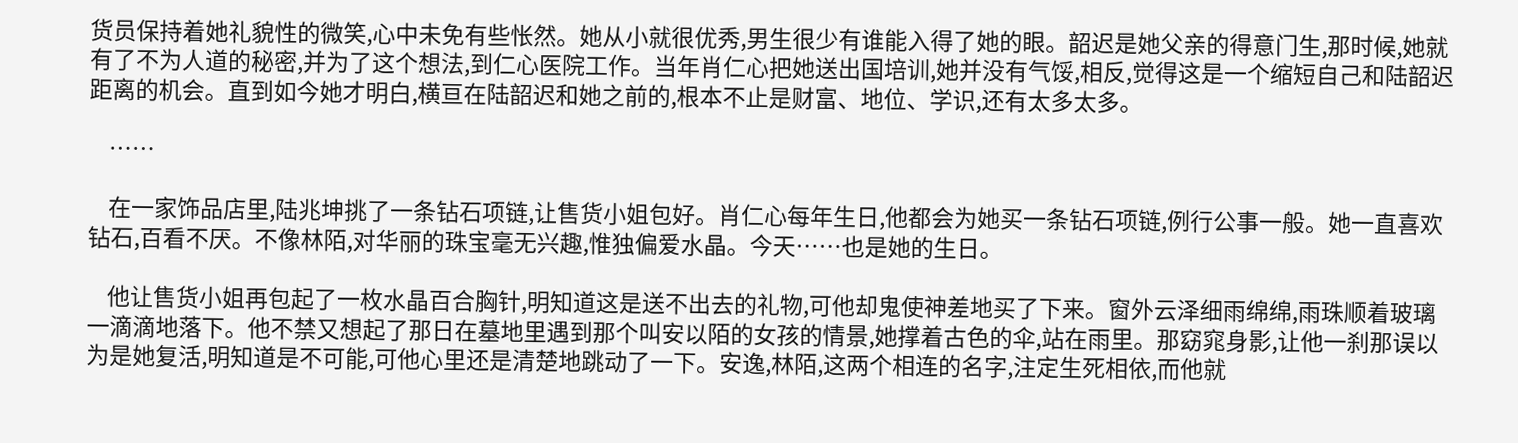货员保持着她礼貌性的微笑,心中未免有些怅然。她从小就很优秀,男生很少有谁能入得了她的眼。韶迟是她父亲的得意门生,那时候,她就有了不为人道的秘密,并为了这个想法,到仁心医院工作。当年肖仁心把她送出国培训,她并没有气馁,相反,觉得这是一个缩短自己和陆韶迟距离的机会。直到如今她才明白,横亘在陆韶迟和她之前的,根本不止是财富、地位、学识,还有太多太多。

    ……

    在一家饰品店里,陆兆坤挑了一条钻石项链,让售货小姐包好。肖仁心每年生日,他都会为她买一条钻石项链,例行公事一般。她一直喜欢钻石,百看不厌。不像林陌,对华丽的珠宝毫无兴趣,惟独偏爱水晶。今天……也是她的生日。

    他让售货小姐再包起了一枚水晶百合胸针,明知道这是送不出去的礼物,可他却鬼使神差地买了下来。窗外云泽细雨绵绵,雨珠顺着玻璃一滴滴地落下。他不禁又想起了那日在墓地里遇到那个叫安以陌的女孩的情景,她撑着古色的伞,站在雨里。那窈窕身影,让他一刹那误以为是她复活,明知道是不可能,可他心里还是清楚地跳动了一下。安逸,林陌,这两个相连的名字,注定生死相依,而他就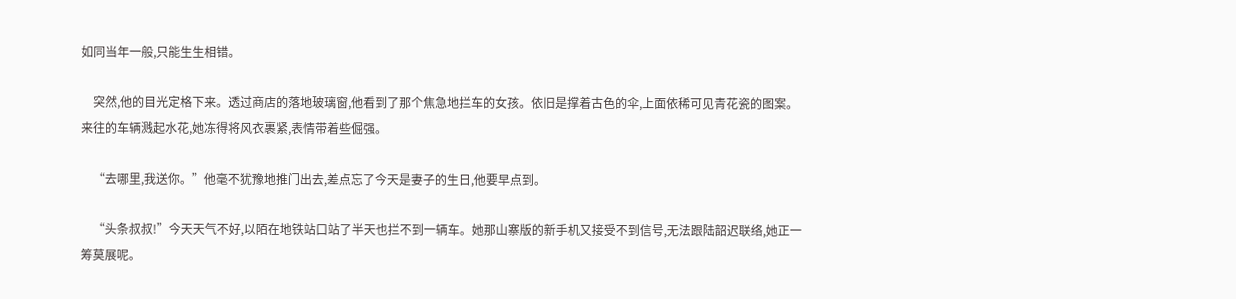如同当年一般,只能生生相错。

    突然,他的目光定格下来。透过商店的落地玻璃窗,他看到了那个焦急地拦车的女孩。依旧是撑着古色的伞,上面依稀可见青花瓷的图案。来往的车辆溅起水花,她冻得将风衣裹紧,表情带着些倔强。

    “去哪里,我送你。”他毫不犹豫地推门出去,差点忘了今天是妻子的生日,他要早点到。

    “头条叔叔!”今天天气不好,以陌在地铁站口站了半天也拦不到一辆车。她那山寨版的新手机又接受不到信号,无法跟陆韶迟联络,她正一筹莫展呢。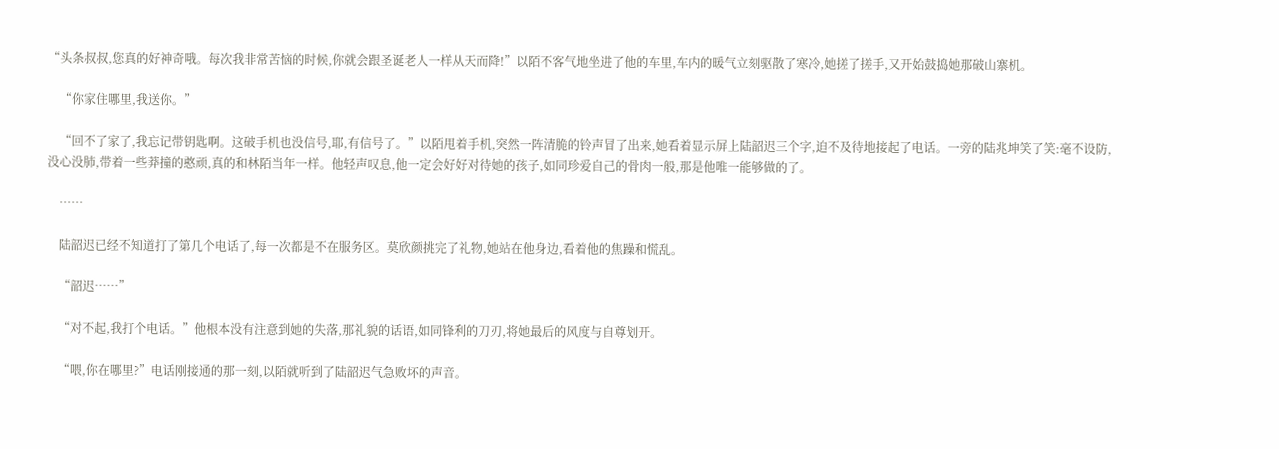“头条叔叔,您真的好神奇哦。每次我非常苦恼的时候,你就会跟圣诞老人一样从天而降!”以陌不客气地坐进了他的车里,车内的暖气立刻驱散了寒冷,她搓了搓手,又开始鼓捣她那破山寨机。

    “你家住哪里,我送你。”

    “回不了家了,我忘记带钥匙啊。这破手机也没信号,耶,有信号了。”以陌甩着手机,突然一阵清脆的铃声冒了出来,她看着显示屏上陆韶迟三个字,迫不及待地接起了电话。一旁的陆兆坤笑了笑:毫不设防,没心没肺,带着一些莽撞的憨顽,真的和林陌当年一样。他轻声叹息,他一定会好好对待她的孩子,如同珍爱自己的骨肉一般,那是他唯一能够做的了。

    ……

    陆韶迟已经不知道打了第几个电话了,每一次都是不在服务区。莫欣颜挑完了礼物,她站在他身边,看着他的焦躁和慌乱。

    “韶迟……”

    “对不起,我打个电话。”他根本没有注意到她的失落,那礼貌的话语,如同锋利的刀刃,将她最后的风度与自尊划开。

    “喂,你在哪里?”电话刚接通的那一刻,以陌就听到了陆韶迟气急败坏的声音。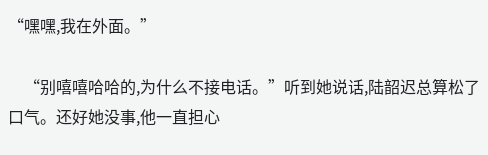“嘿嘿,我在外面。”

    “别嘻嘻哈哈的,为什么不接电话。”听到她说话,陆韶迟总算松了口气。还好她没事,他一直担心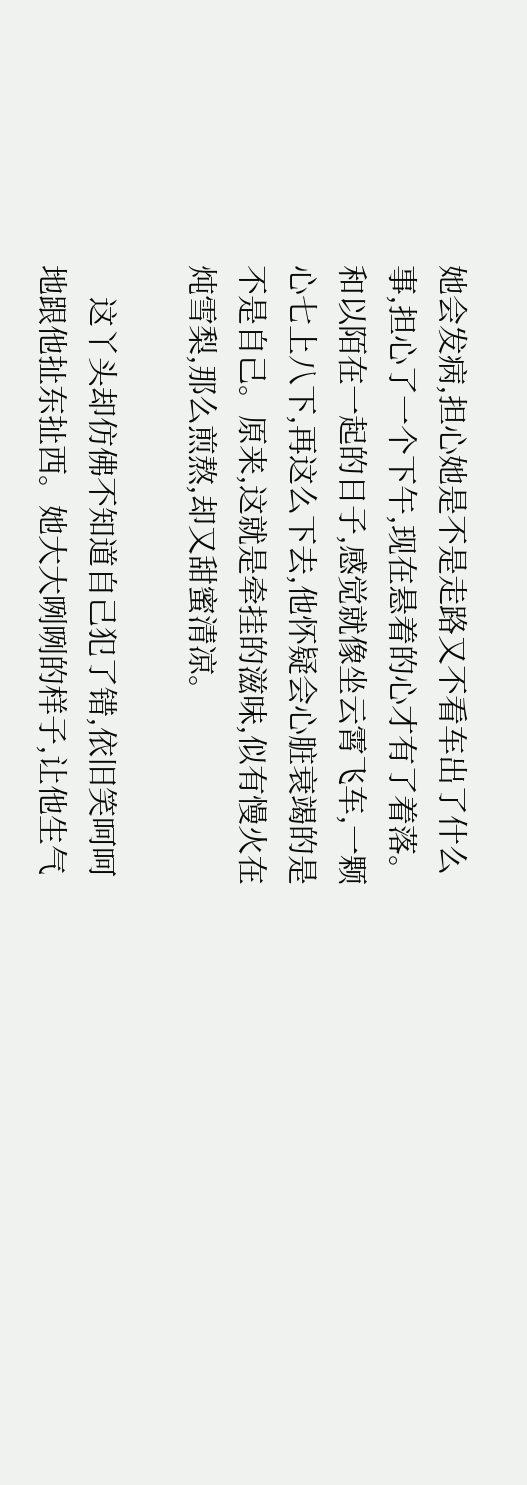她会发病,担心她是不是走路又不看车出了什么事,担心了一个下午,现在悬着的心才有了着落。和以陌在一起的日子,感觉就像坐云霄飞车,一颗心七上八下,再这么下去,他怀疑会心脏衰竭的是不是自己。原来,这就是牵挂的滋味,似有慢火在炖雪梨,那么煎熬,却又甜蜜清凉。

    这丫头却仿佛不知道自己犯了错,依旧笑呵呵地跟他扯东扯西。她大大咧咧的样子,让他生气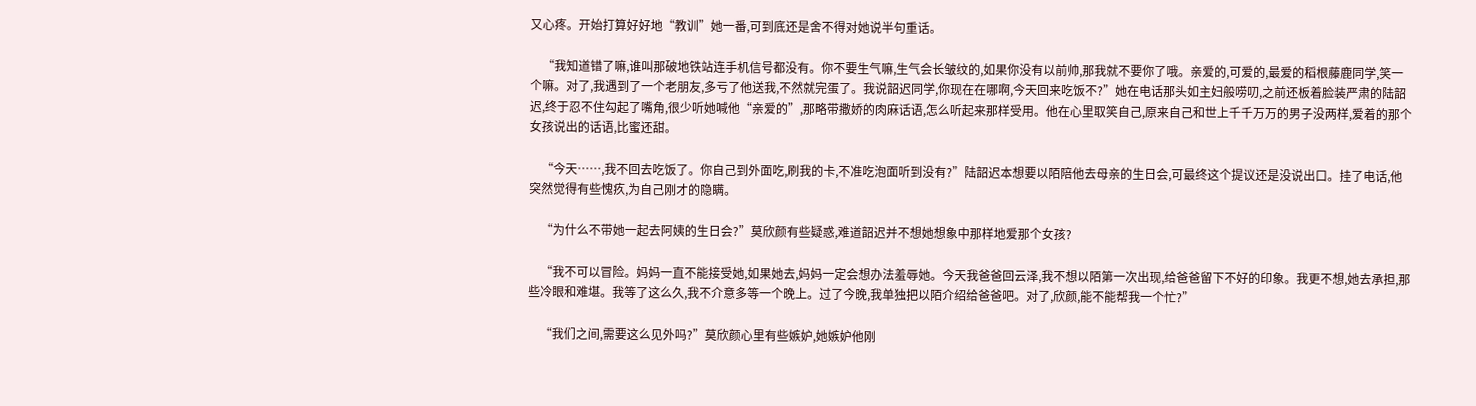又心疼。开始打算好好地“教训”她一番,可到底还是舍不得对她说半句重话。

    “我知道错了嘛,谁叫那破地铁站连手机信号都没有。你不要生气嘛,生气会长皱纹的,如果你没有以前帅,那我就不要你了哦。亲爱的,可爱的,最爱的稻根藤鹿同学,笑一个嘛。对了,我遇到了一个老朋友,多亏了他送我,不然就完蛋了。我说韶迟同学,你现在在哪啊,今天回来吃饭不?”她在电话那头如主妇般唠叨,之前还板着脸装严肃的陆韶迟,终于忍不住勾起了嘴角,很少听她喊他“亲爱的”,那略带撒娇的肉麻话语,怎么听起来那样受用。他在心里取笑自己,原来自己和世上千千万万的男子没两样,爱着的那个女孩说出的话语,比蜜还甜。

    “今天……,我不回去吃饭了。你自己到外面吃,刷我的卡,不准吃泡面听到没有?”陆韶迟本想要以陌陪他去母亲的生日会,可最终这个提议还是没说出口。挂了电话,他突然觉得有些愧疚,为自己刚才的隐瞒。

    “为什么不带她一起去阿姨的生日会?”莫欣颜有些疑惑,难道韶迟并不想她想象中那样地爱那个女孩?

    “我不可以冒险。妈妈一直不能接受她,如果她去,妈妈一定会想办法羞辱她。今天我爸爸回云泽,我不想以陌第一次出现,给爸爸留下不好的印象。我更不想,她去承担,那些冷眼和难堪。我等了这么久,我不介意多等一个晚上。过了今晚,我单独把以陌介绍给爸爸吧。对了,欣颜,能不能帮我一个忙?”

    “我们之间,需要这么见外吗?”莫欣颜心里有些嫉妒,她嫉妒他刚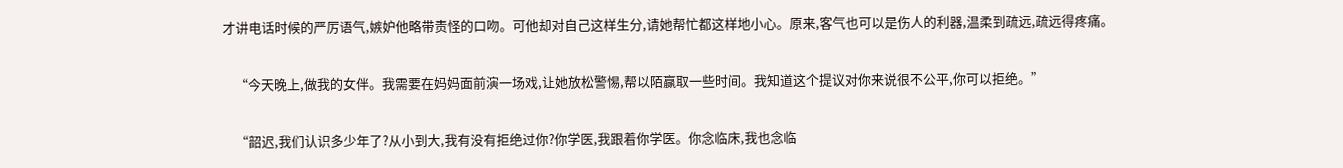才讲电话时候的严厉语气,嫉妒他略带责怪的口吻。可他却对自己这样生分,请她帮忙都这样地小心。原来,客气也可以是伤人的利器,温柔到疏远,疏远得疼痛。

    “今天晚上,做我的女伴。我需要在妈妈面前演一场戏,让她放松警惕,帮以陌赢取一些时间。我知道这个提议对你来说很不公平,你可以拒绝。”

    “韶迟,我们认识多少年了?从小到大,我有没有拒绝过你?你学医,我跟着你学医。你念临床,我也念临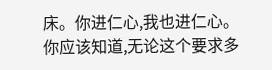床。你进仁心,我也进仁心。你应该知道,无论这个要求多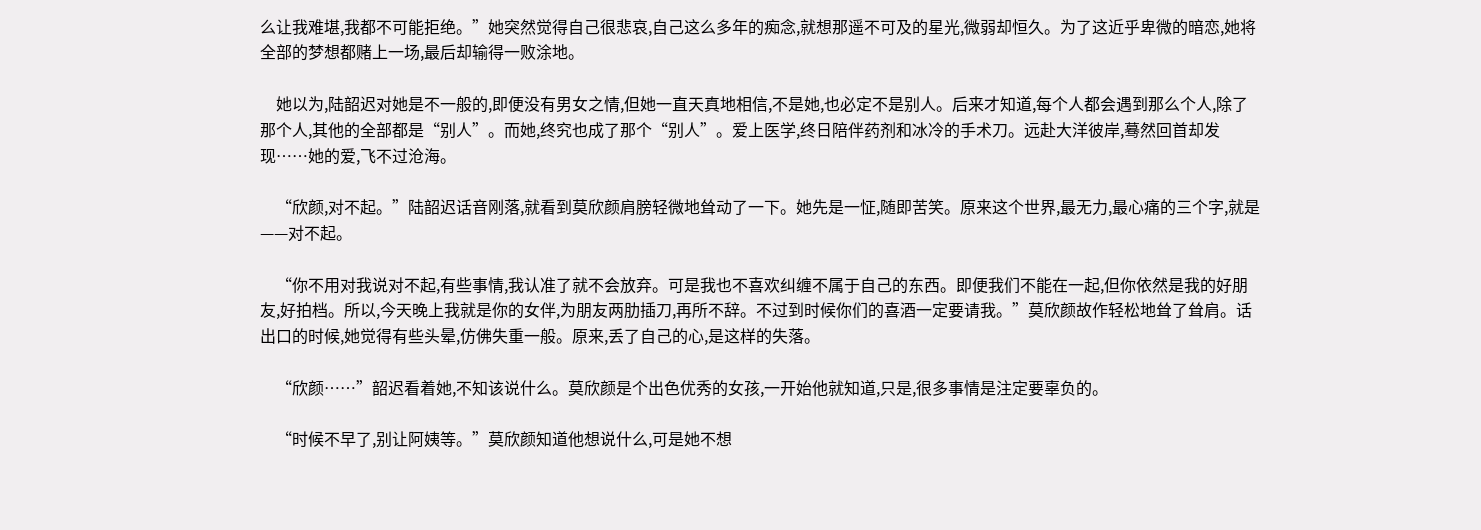么让我难堪,我都不可能拒绝。”她突然觉得自己很悲哀,自己这么多年的痴念,就想那遥不可及的星光,微弱却恒久。为了这近乎卑微的暗恋,她将全部的梦想都赌上一场,最后却输得一败涂地。

    她以为,陆韶迟对她是不一般的,即便没有男女之情,但她一直天真地相信,不是她,也必定不是别人。后来才知道,每个人都会遇到那么个人,除了那个人,其他的全部都是“别人”。而她,终究也成了那个“别人”。爱上医学,终日陪伴药剂和冰冷的手术刀。远赴大洋彼岸,蓦然回首却发现……她的爱,飞不过沧海。

    “欣颜,对不起。”陆韶迟话音刚落,就看到莫欣颜肩膀轻微地耸动了一下。她先是一怔,随即苦笑。原来这个世界,最无力,最心痛的三个字,就是——对不起。

    “你不用对我说对不起,有些事情,我认准了就不会放弃。可是我也不喜欢纠缠不属于自己的东西。即便我们不能在一起,但你依然是我的好朋友,好拍档。所以,今天晚上我就是你的女伴,为朋友两肋插刀,再所不辞。不过到时候你们的喜酒一定要请我。”莫欣颜故作轻松地耸了耸肩。话出口的时候,她觉得有些头晕,仿佛失重一般。原来,丢了自己的心,是这样的失落。

    “欣颜……”韶迟看着她,不知该说什么。莫欣颜是个出色优秀的女孩,一开始他就知道,只是,很多事情是注定要辜负的。

    “时候不早了,别让阿姨等。”莫欣颜知道他想说什么,可是她不想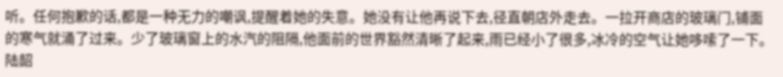听。任何抱歉的话,都是一种无力的嘲讽,提醒着她的失意。她没有让他再说下去,径直朝店外走去。一拉开商店的玻璃门,铺面的寒气就涌了过来。少了玻璃窗上的水汽的阻隔,他面前的世界豁然清晰了起来,雨已经小了很多,冰冷的空气让她哆嗦了一下。陆韶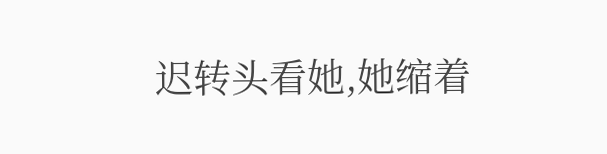迟转头看她,她缩着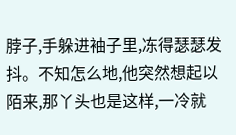脖子,手躲进袖子里,冻得瑟瑟发抖。不知怎么地,他突然想起以陌来,那丫头也是这样,一冷就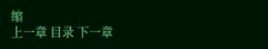缩
上一章 目录 下一章